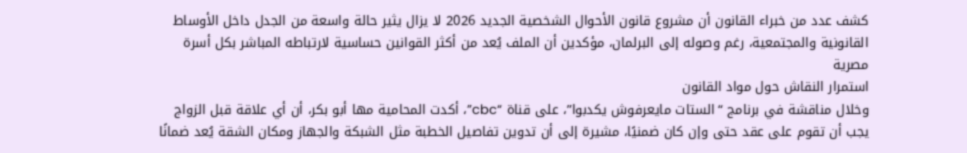كشف عدد من خبراء القانون أن مشروع قانون الأحوال الشخصية الجديد 2026 لا يزال يثير حالة واسعة من الجدل داخل الأوساط القانونية والمجتمعية، رغم وصوله إلى البرلمان، مؤكدين أن الملف يُعد من أكثر القوانين حساسية لارتباطه المباشر بكل أسرة مصرية
استمرار النقاش حول مواد القانون
وخلال مناقشة في برنامج “الستات مايعرفوش يكدبوا”، على قناة “cbc”، أكدت المحامية مها أبو بكر، أن أي علاقة قبل الزواج يجب أن تقوم على عقد حتى وإن كان ضمنيًا، مشيرة إلى أن تدوين تفاصيل الخطبة مثل الشبكة والجهاز ومكان الشقة يُعد ضمانًا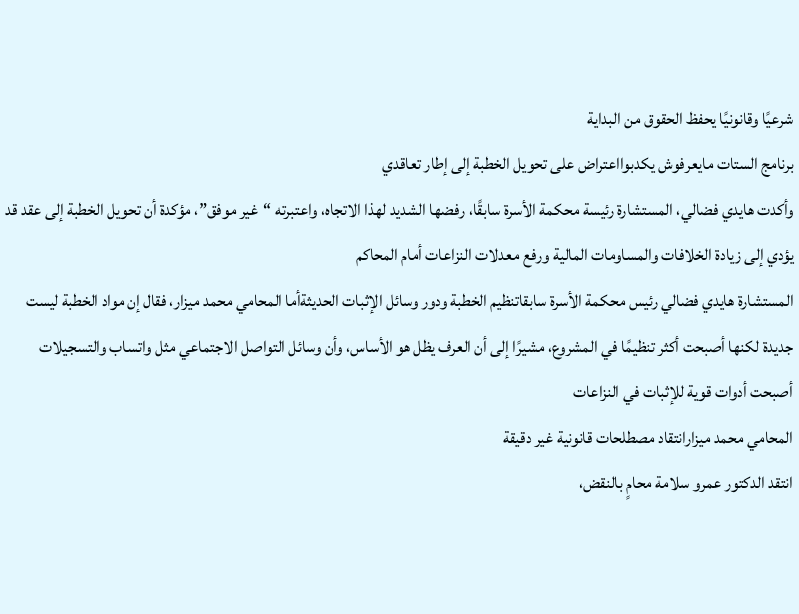شرعيًا وقانونيًا يحفظ الحقوق من البداية
برنامج الستات مايعرفوش يكدبوااعتراض على تحويل الخطبة إلى إطار تعاقدي
وأكدت هايدي فضالي، المستشارة رئيسة محكمة الأسرة سابقًا، رفضها الشديد لهذا الاتجاه، واعتبرته “غير موفق”، مؤكدة أن تحويل الخطبة إلى عقد قد يؤدي إلى زيادة الخلافات والمساومات المالية ورفع معدلات النزاعات أمام المحاكم
المستشارة هايدي فضالي رئيس محكمة الأسرة سابقاتنظيم الخطبة ودور وسائل الإثبات الحديثةأما المحامي محمد ميزار، فقال إن مواد الخطبة ليست جديدة لكنها أصبحت أكثر تنظيمًا في المشروع، مشيرًا إلى أن العرف يظل هو الأساس، وأن وسائل التواصل الاجتماعي مثل واتساب والتسجيلات أصبحت أدوات قوية للإثبات في النزاعات
المحامي محمد ميزارانتقاد مصطلحات قانونية غير دقيقة
انتقد الدكتور عمرو سلامة محامٍ بالنقض،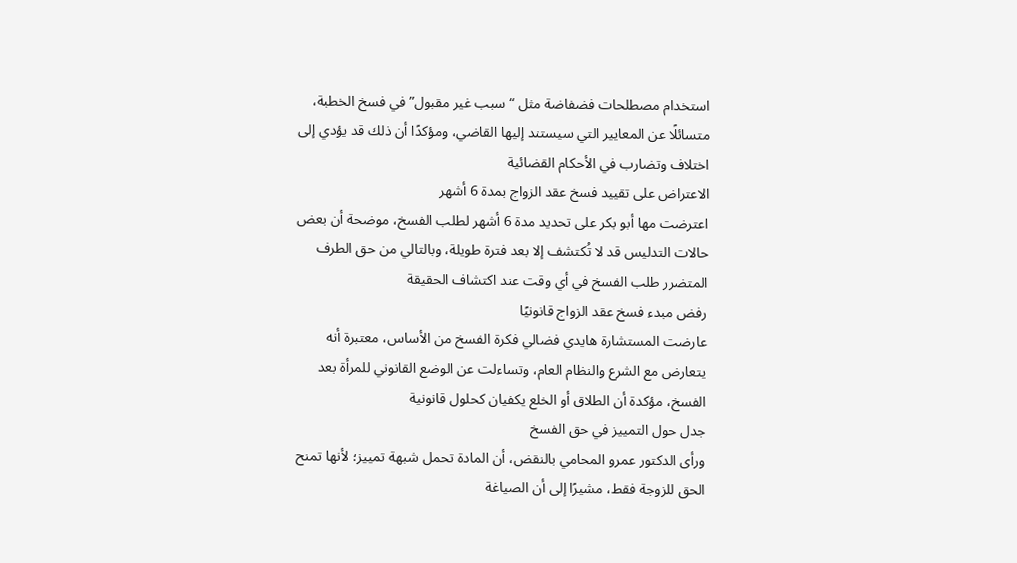استخدام مصطلحات فضفاضة مثل “سبب غير مقبول” في فسخ الخطبة، متسائلًا عن المعايير التي سيستند إليها القاضي، ومؤكدًا أن ذلك قد يؤدي إلى اختلاف وتضارب في الأحكام القضائية
الاعتراض على تقييد فسخ عقد الزواج بمدة 6 أشهر
اعترضت مها أبو بكر على تحديد مدة 6 أشهر لطلب الفسخ، موضحة أن بعض حالات التدليس قد لا تُكتشف إلا بعد فترة طويلة، وبالتالي من حق الطرف المتضرر طلب الفسخ في أي وقت عند اكتشاف الحقيقة
رفض مبدء فسخ عقد الزواج قانونيًا
عارضت المستشارة هايدي فضالي فكرة الفسخ من الأساس، معتبرة أنه يتعارض مع الشرع والنظام العام، وتساءلت عن الوضع القانوني للمرأة بعد الفسخ، مؤكدة أن الطلاق أو الخلع يكفيان كحلول قانونية
جدل حول التمييز في حق الفسخ
ورأى الدكتور عمرو المحامي بالنقض، أن المادة تحمل شبهة تمييز؛ لأنها تمنح الحق للزوجة فقط، مشيرًا إلى أن الصياغة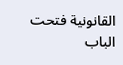القانونية فتحت الباب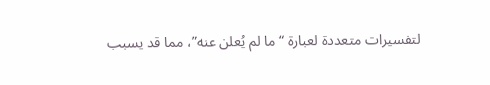لتفسيرات متعددة لعبارة “ما لم يُعلن عنه”، مما قد يسبب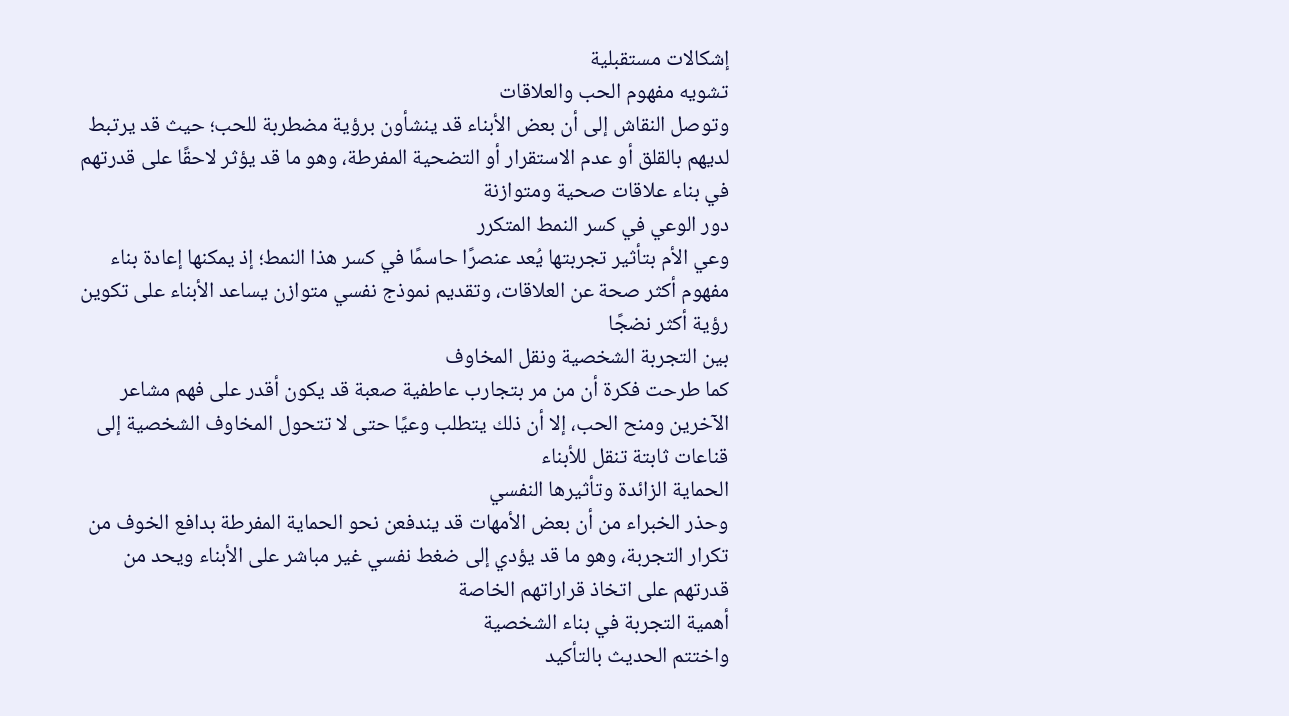إشكالات مستقبلية
تشويه مفهوم الحب والعلاقات
وتوصل النقاش إلى أن بعض الأبناء قد ينشأون برؤية مضطربة للحب؛ حيث قد يرتبط لديهم بالقلق أو عدم الاستقرار أو التضحية المفرطة، وهو ما قد يؤثر لاحقًا على قدرتهم في بناء علاقات صحية ومتوازنة
دور الوعي في كسر النمط المتكرر
وعي الأم بتأثير تجربتها يُعد عنصرًا حاسمًا في كسر هذا النمط؛ إذ يمكنها إعادة بناء مفهوم أكثر صحة عن العلاقات، وتقديم نموذج نفسي متوازن يساعد الأبناء على تكوين رؤية أكثر نضجًا
بين التجربة الشخصية ونقل المخاوف
كما طرحت فكرة أن من مر بتجارب عاطفية صعبة قد يكون أقدر على فهم مشاعر الآخرين ومنح الحب، إلا أن ذلك يتطلب وعيًا حتى لا تتحول المخاوف الشخصية إلى قناعات ثابتة تنقل للأبناء
الحماية الزائدة وتأثيرها النفسي
وحذر الخبراء من أن بعض الأمهات قد يندفعن نحو الحماية المفرطة بدافع الخوف من تكرار التجربة، وهو ما قد يؤدي إلى ضغط نفسي غير مباشر على الأبناء ويحد من قدرتهم على اتخاذ قراراتهم الخاصة
أهمية التجربة في بناء الشخصية
واختتم الحديث بالتأكيد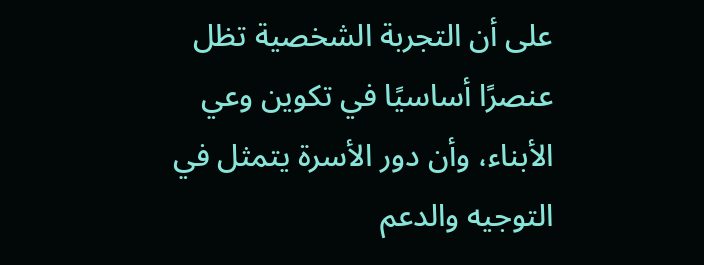على أن التجربة الشخصية تظل عنصرًا أساسيًا في تكوين وعي الأبناء، وأن دور الأسرة يتمثل في التوجيه والدعم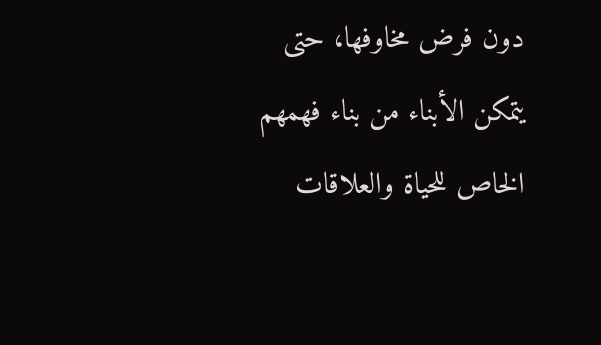دون فرض مخاوفها، حتى يتمكن الأبناء من بناء فهمهم الخاص للحياة والعلاقات